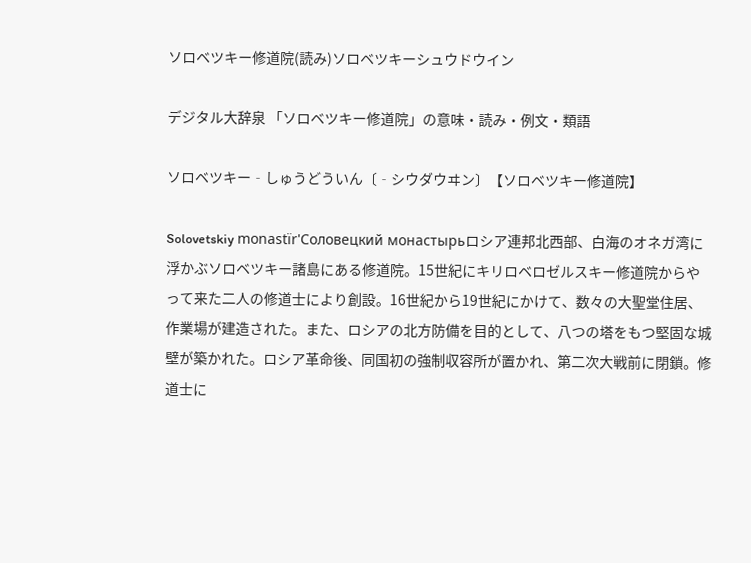ソロベツキー修道院(読み)ソロベツキーシュウドウイン

デジタル大辞泉 「ソロベツキー修道院」の意味・読み・例文・類語

ソロベツキー‐しゅうどういん〔‐シウダウヰン〕【ソロベツキー修道院】

Solovetskiy monastïr'Соловецкий монастырьロシア連邦北西部、白海のオネガ湾に浮かぶソロベツキー諸島にある修道院。15世紀にキリロベロゼルスキー修道院からやって来た二人の修道士により創設。16世紀から19世紀にかけて、数々の大聖堂住居、作業場が建造された。また、ロシアの北方防備を目的として、八つの塔をもつ堅固な城壁が築かれた。ロシア革命後、同国初の強制収容所が置かれ、第二次大戦前に閉鎖。修道士に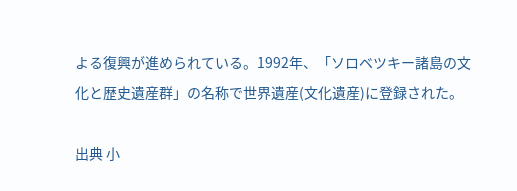よる復興が進められている。1992年、「ソロベツキー諸島の文化と歴史遺産群」の名称で世界遺産(文化遺産)に登録された。

出典 小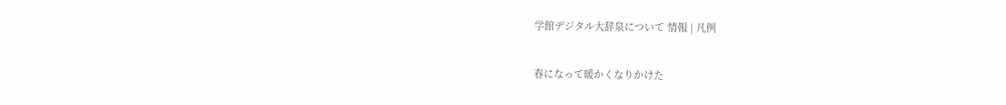学館デジタル大辞泉について 情報 | 凡例

春になって暖かくなりかけた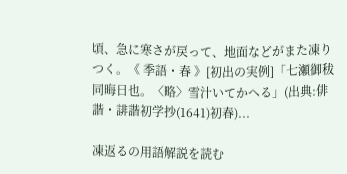頃、急に寒さが戻って、地面などがまた凍りつく。《 季語・春 》[初出の実例]「七瀬御秡 同晦日也。〈略〉雪汁いてかへる」(出典:俳諧・誹諧初学抄(1641)初春)...

凍返るの用語解説を読む